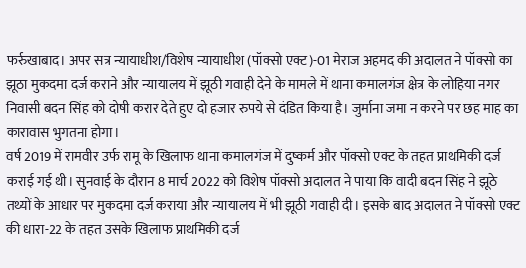फर्रुखाबाद। अपर सत्र न्यायाधीश/विशेष न्यायाधीश (पॉक्सो एक्ट)-01 मेराज अहमद की अदालत ने पॉक्सो का झूठा मुकदमा दर्ज कराने और न्यायालय में झूठी गवाही देने के मामले में थाना कमालगंज क्षेत्र के लोहिया नगर निवासी बदन सिंह को दोषी करार देते हुए दो हजार रुपये से दंडित किया है। जुर्माना जमा न करने पर छह माह का कारावास भुगतना होगा।
वर्ष 2019 में रामवीर उर्फ रामू के खिलाफ थाना कमालगंज में दुष्कर्म और पॉक्सो एक्ट के तहत प्राथमिकी दर्ज कराई गई थी। सुनवाई के दौरान 8 मार्च 2022 को विशेष पॉक्सो अदालत ने पाया कि वादी बदन सिंह ने झूठे तथ्यों के आधार पर मुकदमा दर्ज कराया और न्यायालय में भी झूठी गवाही दी। इसके बाद अदालत ने पॉक्सो एक्ट की धारा-22 के तहत उसके खिलाफ प्राथमिकी दर्ज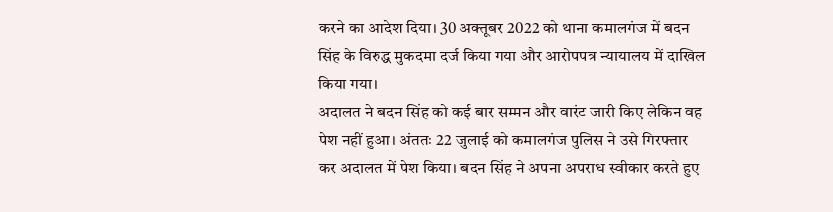करने का आदेश दिया। 30 अक्तूबर 2022 को थाना कमालगंज में बदन सिंह के विरुद्ध मुकदमा दर्ज किया गया और आरोपपत्र न्यायालय में दाखिल किया गया।
अदालत ने बदन सिंह को कई बार सम्मन और वारंट जारी किए लेकिन वह पेश नहीं हुआ। अंततः 22 जुलाई को कमालगंज पुलिस ने उसे गिरफ्तार कर अदालत में पेश किया। बदन सिंह ने अपना अपराध स्वीकार करते हुए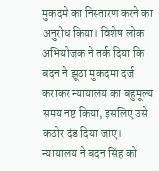मुकदमे का निस्तारण करने का अनुरोध किया। विशेष लोक अभियोजक ने तर्क दिया कि बदन ने झूठा मुकदमा दर्ज कराकर न्यायालय का बहुमूल्य समय नष्ट किया, इसलिए उसे कठोर दंड दिया जाए। न्यायालय ने बदन सिंह को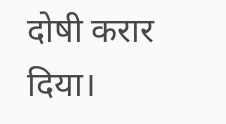दोषी करार दिया।